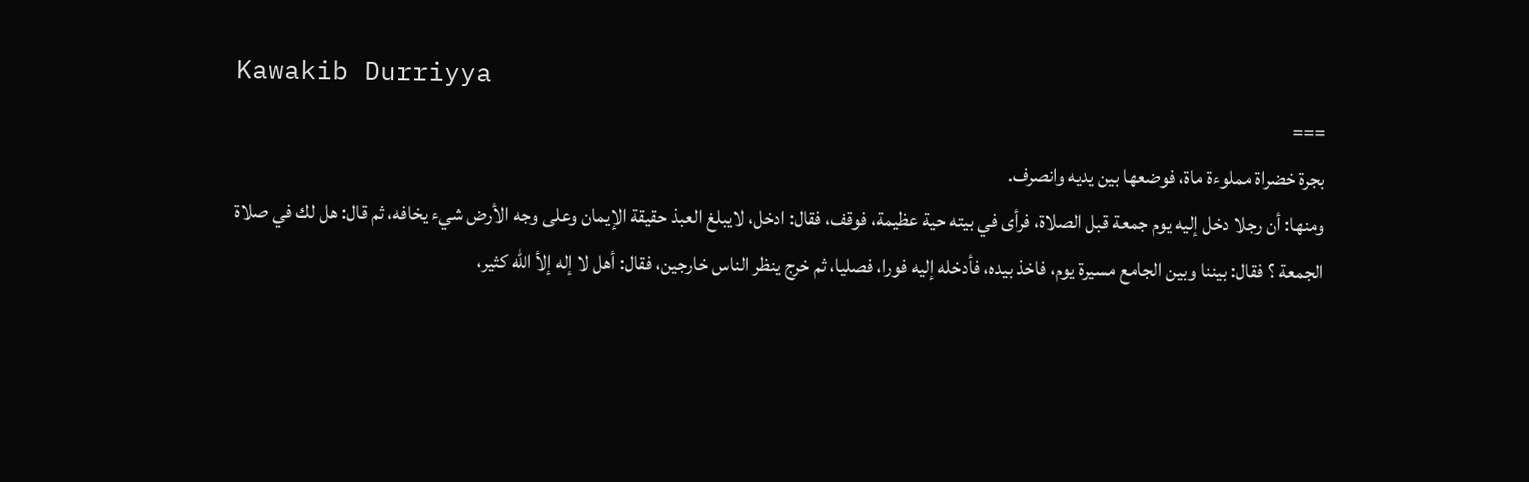Kawakib Durriyya
===
بجرة خضراة مملوءة ماة، فوضعها بين يديه وانصرف.
ومنها: أن رجلا دخل إليه يوم جمعة قبل الصلاة، فرأى في بيته حية عظيمة، فوقف، فقال: ادخل، لايبلغ العبذ حقيقة الإيمان وعلى وجه الأرض شيء يخافه، ثم قال: هل لك في صلاة الجمعة ؟ فقال: بيننا وبين الجامع مسيرة يوم، فاخذ بيده، فأدخله إليه فورا، فصليا، ثم خرج ينظر الناس خارجين، فقال: أهل لا إله إلأ الله كثير،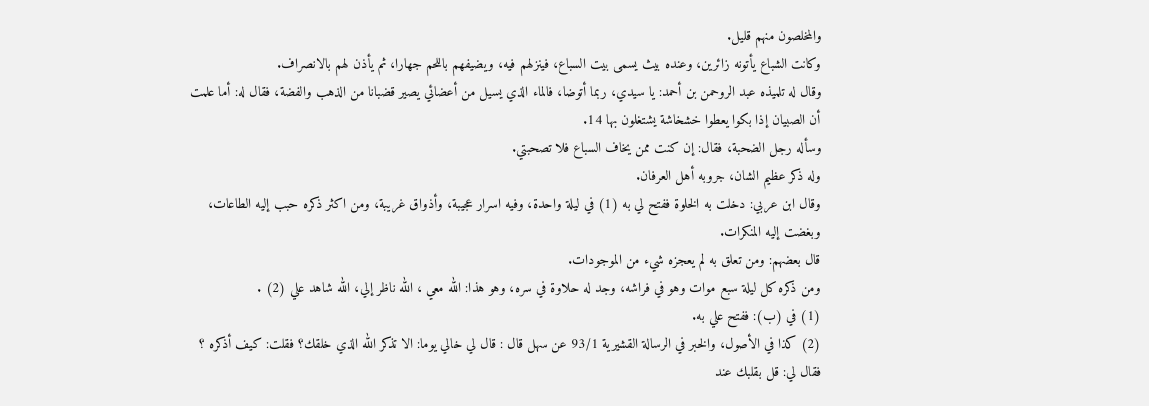والمخلصون منهم قليل.
وكانت الشباع يأتونه زائرين، وعنده بيث يسمى بيت السباع، فينزلهم فيه، ويضيفهم باللحم جهارا، ثم يأذن لهم بالانصراف.
وقال له تلميذه عبد الروحمن بن أحمد: يا سيدي، ربما أتوضا، فالماء الذي يسيل من أعضائي يصير قضبانا من الذهب والفضة، فقال له: أما علمت أن الصبيان إذا بكوا يعطوا خشخاشة يشتغلون بها 14.
وسأله رجل الضحبة، فقال: إن كنت ممن يخاف السباع فلا تصحبتي.
وله ذكر عظيم الشان، جروبه أهل العرفان.
وقال ابن عربي: دخلت به الخلوة ففتح لي به (1) في ليلة واحدة، وفيه اسرار عجيبة، وأذواق غريبة، ومن اكثر ذكره حبب إليه الطاعات، وبغضت إليه المنكرات.
قال بعضهم: ومن تعلق به لم يعجزه شيء من الموجودات.
ومن ذكره كل ليلة سبع موات وهو في فراشه، وجد له حلاوة في سره، وهو هذا: الله معي ، الله ناظر إلي، الله شاهد علي (2) .
(1) في (ب): ففتح علي به.
(2) كذا في الأصول، والخبر في الرسالة القشيرية 93/1 عن سهل قال : قال لي خالي يوما: الا تذكر الله الذي خلقك؟ فقلت: كيف أذكره ؟ فقال لي: قل بقلبك عند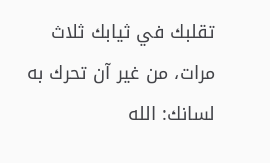تقلبك في ثيابك ثلاث مرات، من غير آن تحرك به لسانك: الله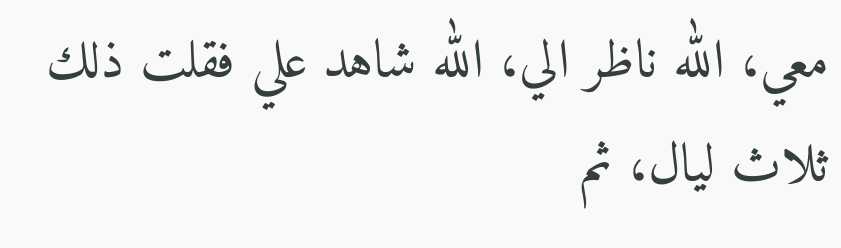معي، الله ناظر الي، الله شاهد علي فقلت ذلك ثلاث ليال، ثم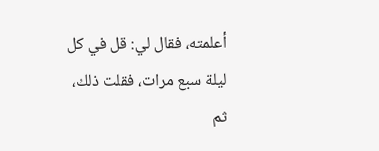أعلمته، فقال لي: قل في كل ليلة سبع مرات، فقلت ذلك، ثم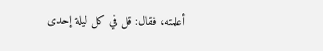أعلمته، فقال: قل في كل ليلة إحدى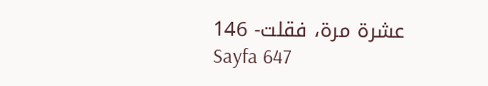عشرة مرة، فقلت- 146
Sayfa 647